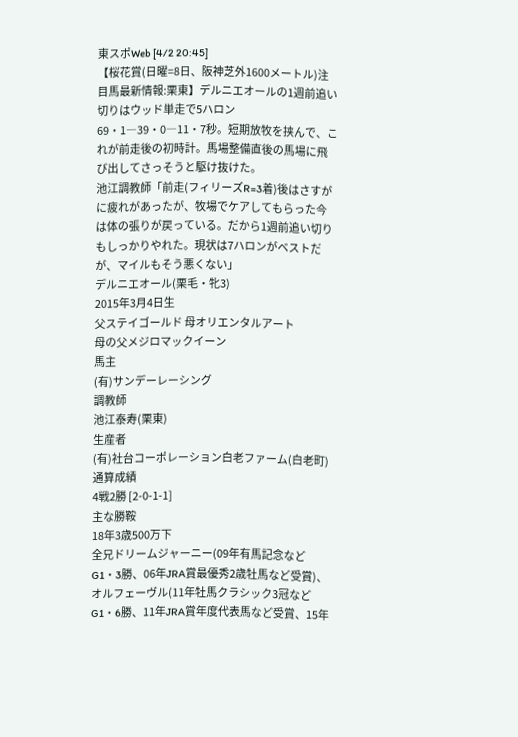東スポWeb [4/2 20:45]
【桜花賞(日曜=8日、阪神芝外1600メートル)注目馬最新情報:栗東】デルニエオールの1週前追い切りはウッド単走で5ハロン69・1―39・0―11・7秒。短期放牧を挟んで、これが前走後の初時計。馬場整備直後の馬場に飛び出してさっそうと駆け抜けた。
池江調教師「前走(フィリーズR=3着)後はさすがに疲れがあったが、牧場でケアしてもらった今は体の張りが戻っている。だから1週前追い切りもしっかりやれた。現状は7ハロンがベストだが、マイルもそう悪くない」
デルニエオール(栗毛・牝3)
2015年3月4日生
父ステイゴールド 母オリエンタルアート
母の父メジロマックイーン
馬主
(有)サンデーレーシング
調教師
池江泰寿(栗東)
生産者
(有)社台コーポレーション白老ファーム(白老町)
通算成績
4戦2勝 [2-0-1-1]
主な勝鞍
18年3歳500万下
全兄ドリームジャーニー(09年有馬記念などG1・3勝、06年JRA賞最優秀2歳牡馬など受賞)、オルフェーヴル(11年牡馬クラシック3冠などG1・6勝、11年JRA賞年度代表馬など受賞、15年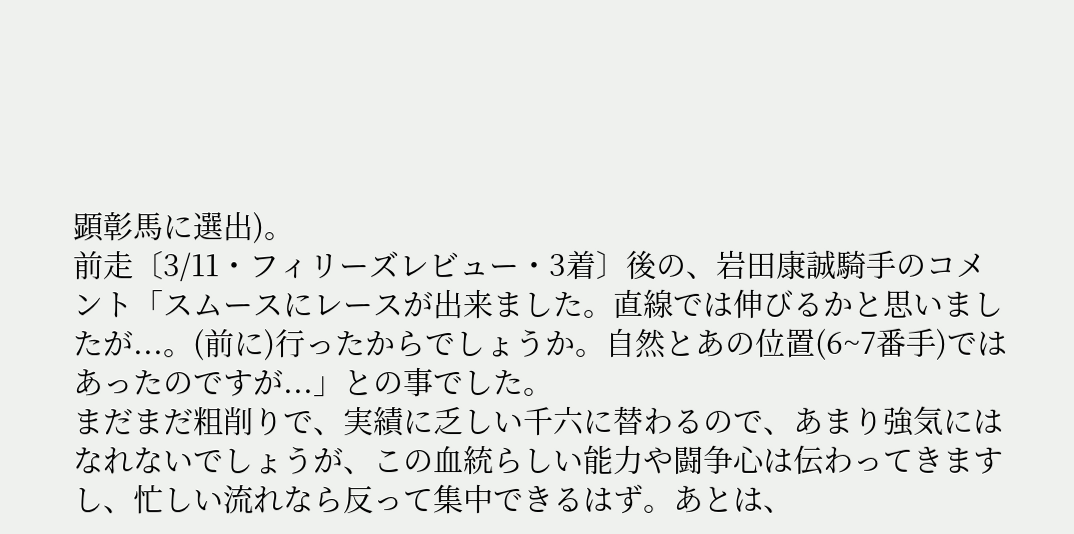顕彰馬に選出)。
前走〔3/11・フィリーズレビュー・3着〕後の、岩田康誠騎手のコメント「スムースにレースが出来ました。直線では伸びるかと思いましたが...。(前に)行ったからでしょうか。自然とあの位置(6~7番手)ではあったのですが...」との事でした。
まだまだ粗削りで、実績に乏しい千六に替わるので、あまり強気にはなれないでしょうが、この血統らしい能力や闘争心は伝わってきますし、忙しい流れなら反って集中できるはず。あとは、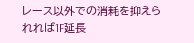レース以外での消耗を抑えられれば1F延長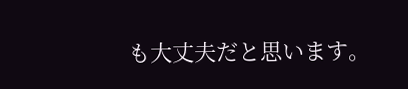も大丈夫だと思います。